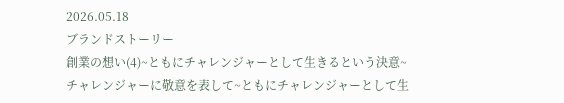2026.05.18
ブランドストーリー
創業の想い(4)~ともにチャレンジャーとして生きるという決意~
チャレンジャーに敬意を表して~ともにチャレンジャーとして生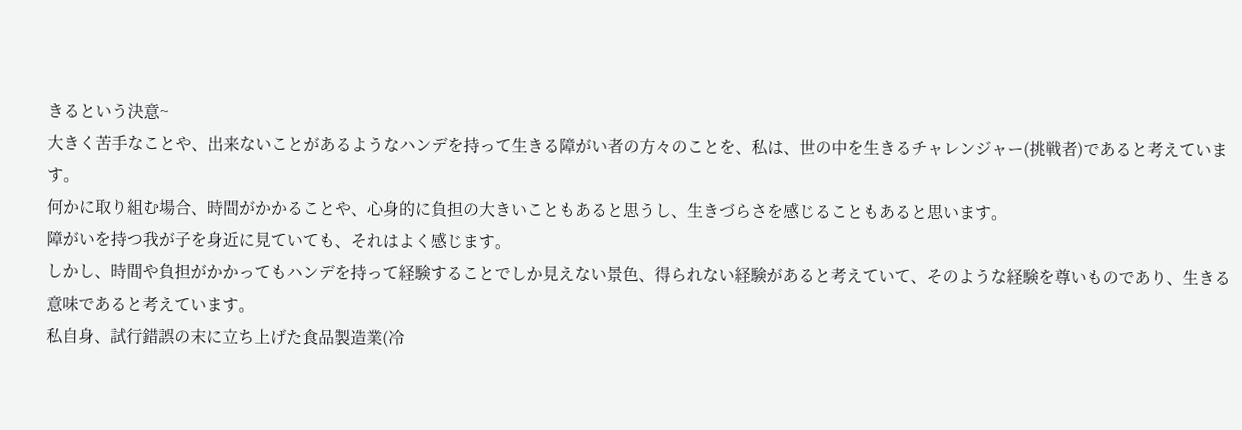きるという決意~
大きく苦手なことや、出来ないことがあるようなハンデを持って生きる障がい者の方々のことを、私は、世の中を生きるチャレンジャー(挑戦者)であると考えています。
何かに取り組む場合、時間がかかることや、心身的に負担の大きいこともあると思うし、生きづらさを感じることもあると思います。
障がいを持つ我が子を身近に見ていても、それはよく感じます。
しかし、時間や負担がかかってもハンデを持って経験することでしか見えない景色、得られない経験があると考えていて、そのような経験を尊いものであり、生きる意味であると考えています。
私自身、試行錯誤の末に立ち上げた食品製造業(冷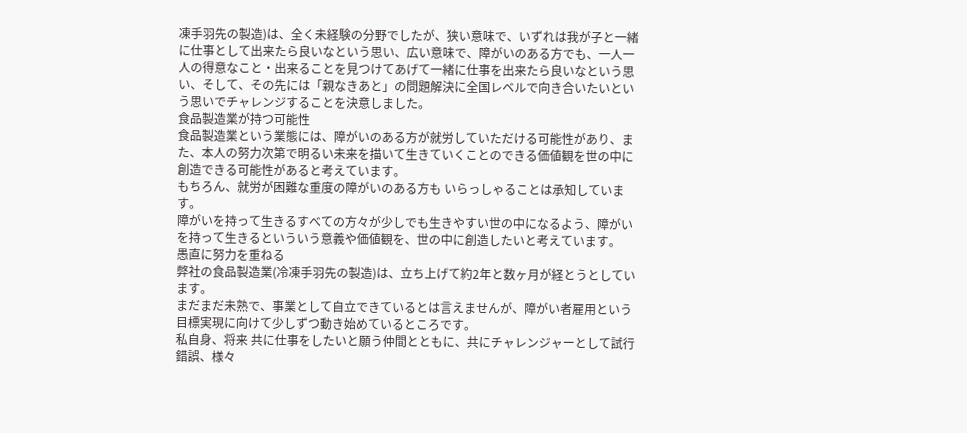凍手羽先の製造)は、全く未経験の分野でしたが、狭い意味で、いずれは我が子と一緒に仕事として出来たら良いなという思い、広い意味で、障がいのある方でも、一人一人の得意なこと・出来ることを見つけてあげて一緒に仕事を出来たら良いなという思い、そして、その先には「親なきあと」の問題解決に全国レベルで向き合いたいという思いでチャレンジすることを決意しました。
食品製造業が持つ可能性
食品製造業という業態には、障がいのある方が就労していただける可能性があり、また、本人の努力次第で明るい未来を描いて生きていくことのできる価値観を世の中に創造できる可能性があると考えています。
もちろん、就労が困難な重度の障がいのある方も いらっしゃることは承知しています。
障がいを持って生きるすべての方々が少しでも生きやすい世の中になるよう、障がいを持って生きるといういう意義や価値観を、世の中に創造したいと考えています。
愚直に努力を重ねる
弊社の食品製造業(冷凍手羽先の製造)は、立ち上げて約2年と数ヶ月が経とうとしています。
まだまだ未熟で、事業として自立できているとは言えませんが、障がい者雇用という目標実現に向けて少しずつ動き始めているところです。
私自身、将来 共に仕事をしたいと願う仲間とともに、共にチャレンジャーとして試行錯誤、様々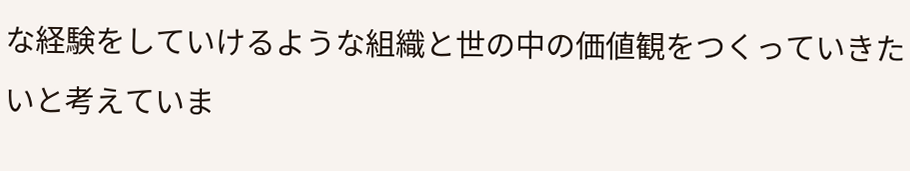な経験をしていけるような組織と世の中の価値観をつくっていきたいと考えていま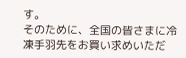す。
そのために、全国の皆さまに冷凍手羽先をお買い求めいただ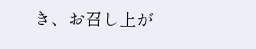き、お召し上が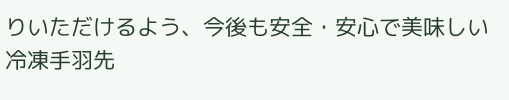りいただけるよう、今後も安全・安心で美味しい冷凍手羽先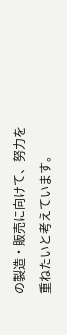の製造・販売に向けて、努力を重ねたいと考えています。